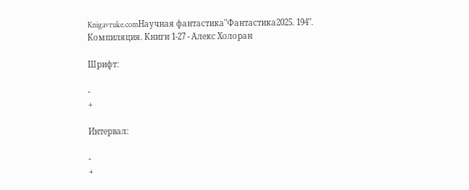Knigavruke.comНаучная фантастика"Фантастика2025. 194". Компиляция. Книги 1-27 - Алекс Холоран

Шрифт:

-
+

Интервал:

-
+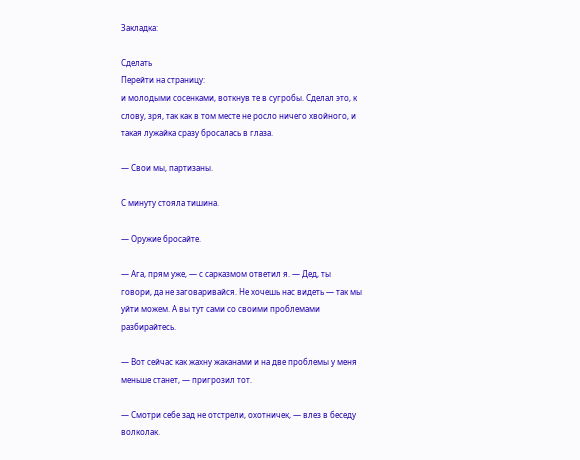Закладка:

Сделать
Перейти на страницу:
и молодыми сосенками, воткнув те в сугробы. Сделал это, к слову, зря, так как в том месте не росло ничего хвойного, и такая лужайка сразу бросалась в глаза.

— Свои мы, партизаны.

С минуту стояла тишина.

— Оружие бросайте.

— Ага, прям уже, — с сарказмом ответил я. — Дед, ты говори, да не заговаривайся. Не хочешь нас видеть — так мы уйти можем. А вы тут сами со своими проблемами разбирайтесь.

— Вот сейчас как жахну жаканами и на две проблемы у меня меньше станет, — пригрозил тот.

— Смотри себе зад не отстрели, охотничек, — влез в беседу волколак.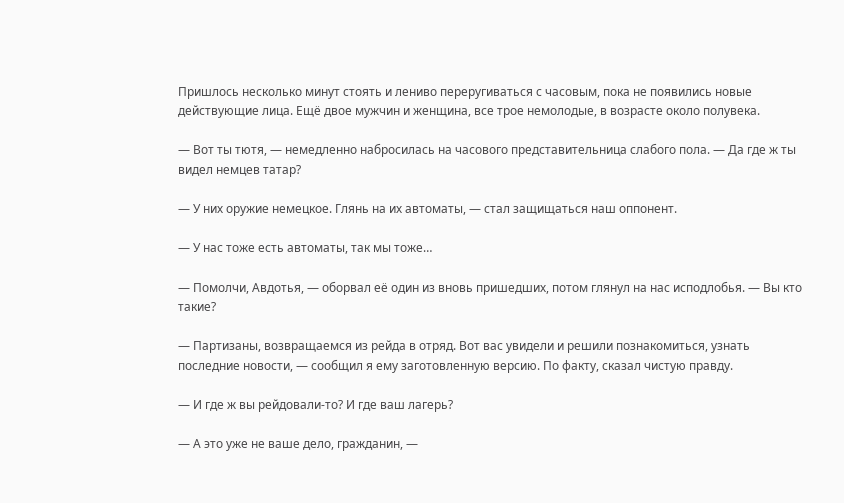Пришлось несколько минут стоять и лениво переругиваться с часовым, пока не появились новые действующие лица. Ещё двое мужчин и женщина, все трое немолодые, в возрасте около полувека.

— Вот ты тютя, — немедленно набросилась на часового представительница слабого пола. — Да где ж ты видел немцев татар?

— У них оружие немецкое. Глянь на их автоматы, — стал защищаться наш оппонент.

— У нас тоже есть автоматы, так мы тоже…

— Помолчи, Авдотья, — оборвал её один из вновь пришедших, потом глянул на нас исподлобья. — Вы кто такие?

— Партизаны, возвращаемся из рейда в отряд. Вот вас увидели и решили познакомиться, узнать последние новости, — сообщил я ему заготовленную версию. По факту, сказал чистую правду.

— И где ж вы рейдовали-то? И где ваш лагерь?

— А это уже не ваше дело, гражданин, —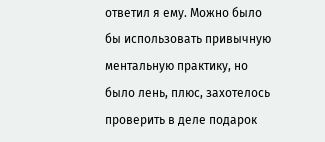ответил я ему. Можно было бы использовать привычную ментальную практику, но было лень, плюс, захотелось проверить в деле подарок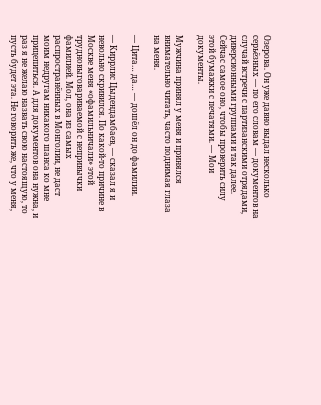Озерова. Он уже давно выдал несколько серьёзных — по его словам — документов на случай встречи с партизанскими отрядами, диверсионными группами и так далее. Сейчас самое оно, чтобы проверить силу этой бумажки с печатями. — Мои документы.

Мужчина принял у меня и принялся внимательно читать, часто поднимая глаза на меня.

— Цита… да… — дошёл он до фамилии.

— Киррлис Цыдендамбаев, — сказал я и невольно скривился. По какой-то причине в Москве меня «офамильничали» этой трудновыговариваемой с непривычки фамилией. Мол, она из самых распространённых в Монголии, не даст моим недругам никакого шанса ко мне прицепиться. А для документов она нужна, и раз я не желаю назвать свою настоящую, то пусть будет эта. Не говорить же, что у меня,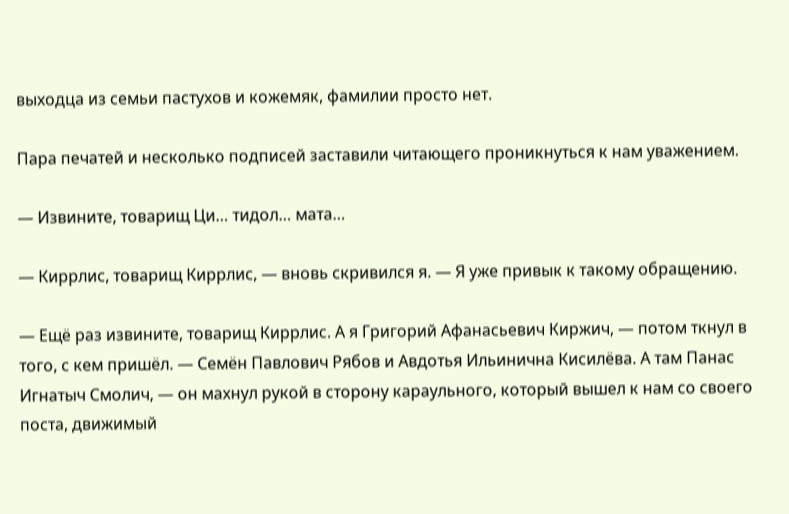выходца из семьи пастухов и кожемяк, фамилии просто нет.

Пара печатей и несколько подписей заставили читающего проникнуться к нам уважением.

— Извините, товарищ Ци… тидол… мата…

— Киррлис, товарищ Киррлис, — вновь скривился я. — Я уже привык к такому обращению.

— Ещё раз извините, товарищ Киррлис. А я Григорий Афанасьевич Киржич, — потом ткнул в того, с кем пришёл. — Семён Павлович Рябов и Авдотья Ильинична Кисилёва. А там Панас Игнатыч Смолич, — он махнул рукой в сторону караульного, который вышел к нам со своего поста, движимый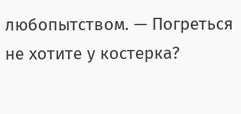любопытством. — Погреться не хотите у костерка?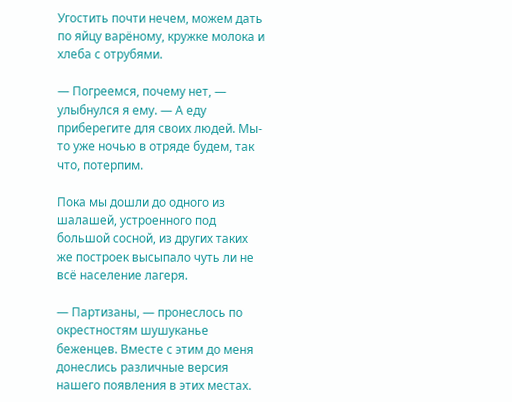Угостить почти нечем, можем дать по яйцу варёному, кружке молока и хлеба с отрубями.

— Погреемся, почему нет, — улыбнулся я ему. — А еду приберегите для своих людей. Мы-то уже ночью в отряде будем, так что, потерпим.

Пока мы дошли до одного из шалашей, устроенного под большой сосной, из других таких же построек высыпало чуть ли не всё население лагеря.

— Партизаны, — пронеслось по окрестностям шушуканье беженцев. Вместе с этим до меня донеслись различные версия нашего появления в этих местах.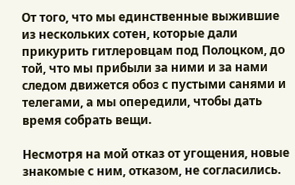От того, что мы единственные выжившие из нескольких сотен, которые дали прикурить гитлеровцам под Полоцком, до той, что мы прибыли за ними и за нами следом движется обоз с пустыми санями и телегами, а мы опередили, чтобы дать время собрать вещи.

Несмотря на мой отказ от угощения, новые знакомые с ним, отказом, не согласились.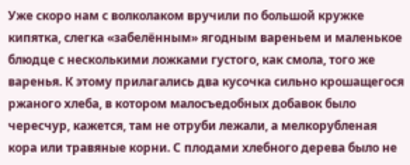Уже скоро нам с волколаком вручили по большой кружке кипятка, слегка «забелённым» ягодным вареньем и маленькое блюдце с несколькими ложками густого, как смола, того же варенья. К этому прилагались два кусочка сильно крошащегося ржаного хлеба, в котором малосъедобных добавок было чересчур, кажется, там не отруби лежали, а мелкорубленая кора или травяные корни. С плодами хлебного дерева было не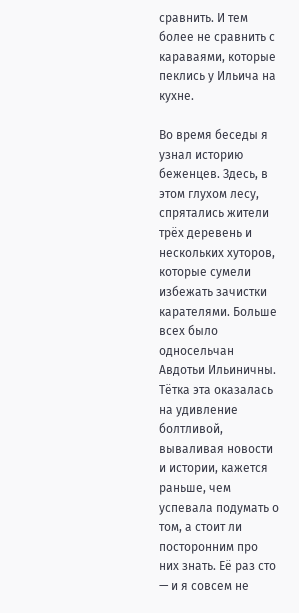сравнить. И тем более не сравнить с караваями, которые пеклись у Ильича на кухне.

Во время беседы я узнал историю беженцев. Здесь, в этом глухом лесу, спрятались жители трёх деревень и нескольких хуторов, которые сумели избежать зачистки карателями. Больше всех было односельчан Авдотьи Ильиничны. Тётка эта оказалась на удивление болтливой, вываливая новости и истории, кажется раньше, чем успевала подумать о том, а стоит ли посторонним про них знать. Её раз сто — и я совсем не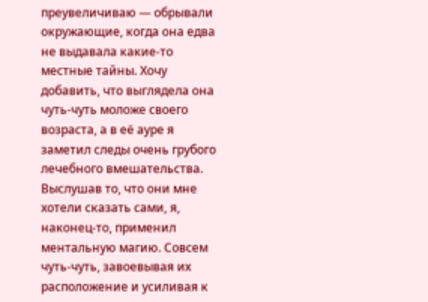преувеличиваю — обрывали окружающие, когда она едва не выдавала какие-то местные тайны. Хочу добавить, что выглядела она чуть-чуть моложе своего возраста, а в её ауре я заметил следы очень грубого лечебного вмешательства. Выслушав то, что они мне хотели сказать сами, я, наконец-то, применил ментальную магию. Совсем чуть-чуть, завоевывая их расположение и усиливая к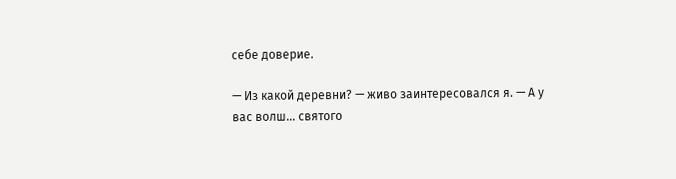себе доверие.

— Из какой деревни? — живо заинтересовался я. — А у вас волш… святого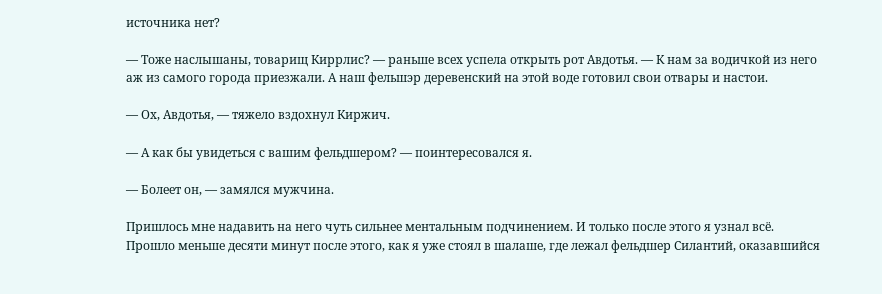источника нет?

— Тоже наслышаны, товарищ Киррлис? — раньше всех успела открыть рот Авдотья. — К нам за водичкой из него аж из самого города приезжали. А наш фельшэр деревенский на этой воде готовил свои отвары и настои.

— Ох, Авдотья, — тяжело вздохнул Киржич.

— А как бы увидеться с вашим фельдшером? — поинтересовался я.

— Болеет он, — замялся мужчина.

Пришлось мне надавить на него чуть сильнее ментальным подчинением. И только после этого я узнал всё. Прошло меньше десяти минут после этого, как я уже стоял в шалаше, где лежал фельдшер Силантий, оказавшийся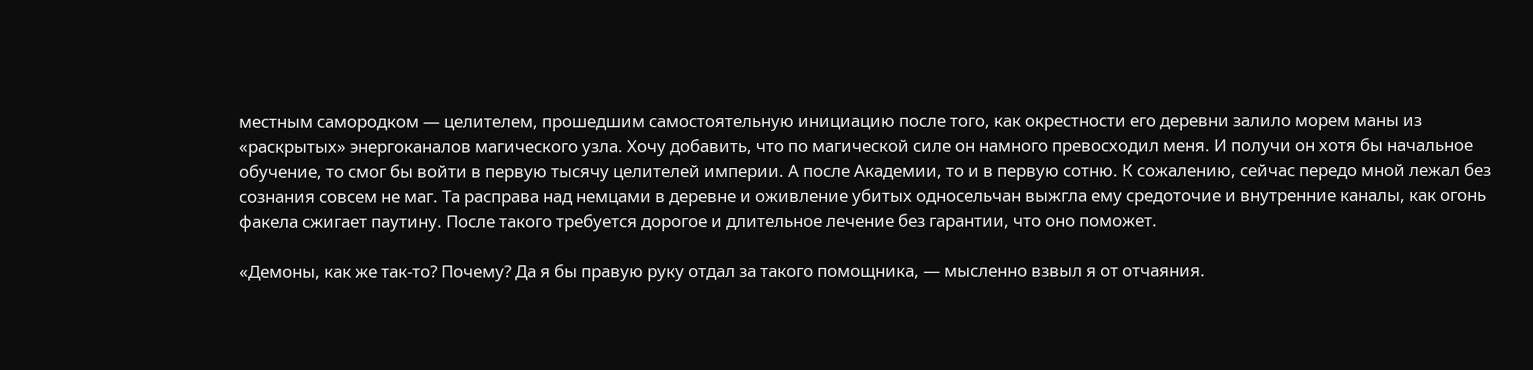местным самородком — целителем, прошедшим самостоятельную инициацию после того, как окрестности его деревни залило морем маны из «раскрытых» энергоканалов магического узла. Хочу добавить, что по магической силе он намного превосходил меня. И получи он хотя бы начальное обучение, то смог бы войти в первую тысячу целителей империи. А после Академии, то и в первую сотню. К сожалению, сейчас передо мной лежал без сознания совсем не маг. Та расправа над немцами в деревне и оживление убитых односельчан выжгла ему средоточие и внутренние каналы, как огонь факела сжигает паутину. После такого требуется дорогое и длительное лечение без гарантии, что оно поможет.

«Демоны, как же так-то? Почему? Да я бы правую руку отдал за такого помощника, — мысленно взвыл я от отчаяния.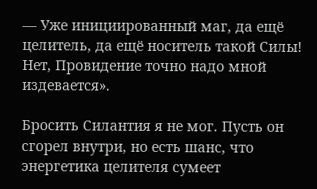— Уже инициированный маг, да ещё целитель, да ещё носитель такой Силы! Нет, Провидение точно надо мной издевается».

Бросить Силантия я не мог. Пусть он сгорел внутри, но есть шанс, что энергетика целителя сумеет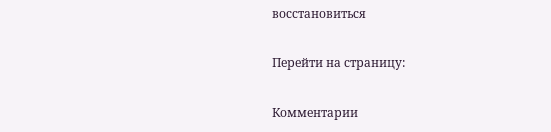восстановиться

Перейти на страницу:

Комментарии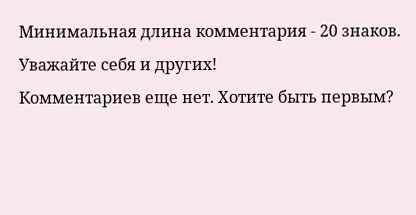Минимальная длина комментария - 20 знаков. Уважайте себя и других!
Комментариев еще нет. Хотите быть первым?